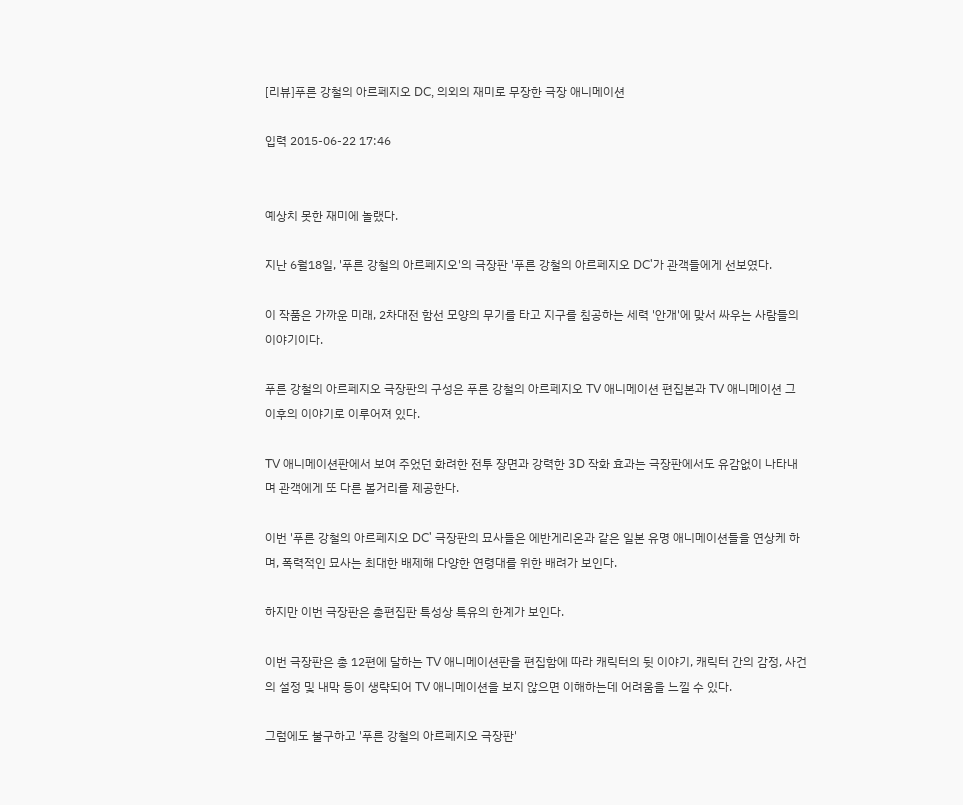[리뷰]푸른 강철의 아르페지오 DC, 의외의 재미로 무장한 극장 애니메이션

입력 2015-06-22 17:46


예상치 못한 재미에 놀랬다.

지난 6월18일, '푸른 강철의 아르페지오'의 극장판 '푸른 강철의 아르페지오 DC'가 관객들에게 선보였다.

이 작품은 가까운 미래, 2차대전 함선 모양의 무기를 타고 지구를 침공하는 세력 '안개'에 맞서 싸우는 사람들의 이야기이다.

푸른 강철의 아르페지오 극장판의 구성은 푸른 강철의 아르페지오 TV 애니메이션 편집본과 TV 애니메이션 그 이후의 이야기로 이루어져 있다.

TV 애니메이션판에서 보여 주었던 화려한 전투 장면과 강력한 3D 작화 효과는 극장판에서도 유감없이 나타내며 관객에게 또 다른 볼거리를 제공한다.

이번 '푸른 강철의 아르페지오 DC' 극장판의 묘사들은 에반게리온과 같은 일본 유명 애니메이션들을 연상케 하며, 폭력적인 묘사는 최대한 배제해 다양한 연령대를 위한 배려가 보인다.

하지만 이번 극장판은 총편집판 특성상 특유의 한계가 보인다.

이번 극장판은 총 12편에 달하는 TV 애니메이션판을 편집함에 따라 캐릭터의 뒷 이야기, 캐릭터 간의 감정, 사건의 설정 및 내막 등이 생략되어 TV 애니메이션을 보지 않으면 이해하는데 어려움을 느낄 수 있다.

그럼에도 불구하고 '푸른 강철의 아르페지오 극장판'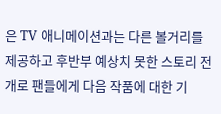은 TV 애니메이션과는 다른 볼거리를 제공하고 후반부 예상치 못한 스토리 전개로 팬들에게 다음 작품에 대한 기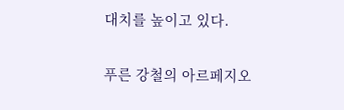대치를 높이고 있다.

푸른 강철의 아르페지오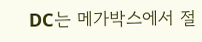DC는 메가박스에서 절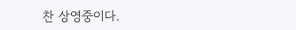찬 상영중이다.